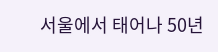서울에서 태어나 50년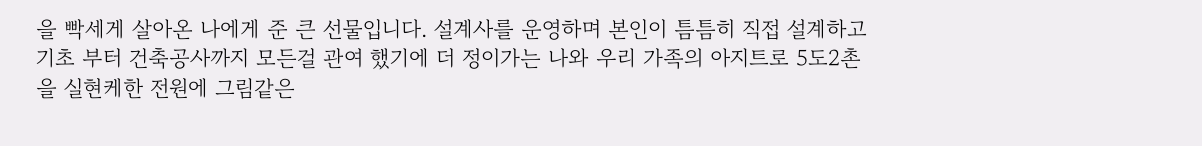을 빡세게 살아온 나에게 준 큰 선물입니다. 설계사를 운영하며 본인이 틈틈히 직접 설계하고 기초 부터 건축공사까지 모든걸 관여 했기에 더 정이가는 나와 우리 가족의 아지트로 5도2촌을 실현케한 전원에 그림같은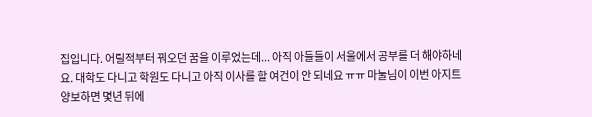집입니다. 어릴적부터 꿔오던 꿈을 이루었는데... 아직 아들들이 서울에서 공부를 더 해야하네요. 대학도 다니고 학원도 다니고 아직 이사를 할 여건이 안 되네요 ㅠㅠ 마눌님이 이번 아지트 양보하면 몇년 뒤에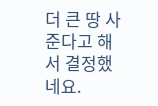더 큰 땅 사준다고 해서 결정했네요.